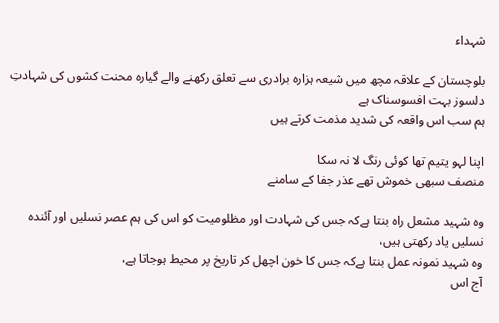شہداء

بلوچستان کے علاقہ مچھ میں شیعہ ہزارہ برادری سے تعلق رکھنے والے گیارہ محنت کشوں کی شہادتِ دلسوز بہت افسوسناک ہے
ہم سب اس واقعہ کی شدید مذمت کرتے ہیں

اپنا لہو یتیم تھا کوئی رنگ لا نہ سکا
منصف سبھی خموش تھے عذر جفا کے سامنے

وہ شہید مشعل راہ بنتا ہےکہ جس کی شہادت اور مظلومیت کو اس کی ہم عصر نسلیں اور آئندہ نسلیں یاد رکھتی ہیں،
وہ شہید نمونہ عمل بنتا ہےکہ جس کا خون اچھل کر تاریخ پر محیط ہوجاتا ہے،
آج اس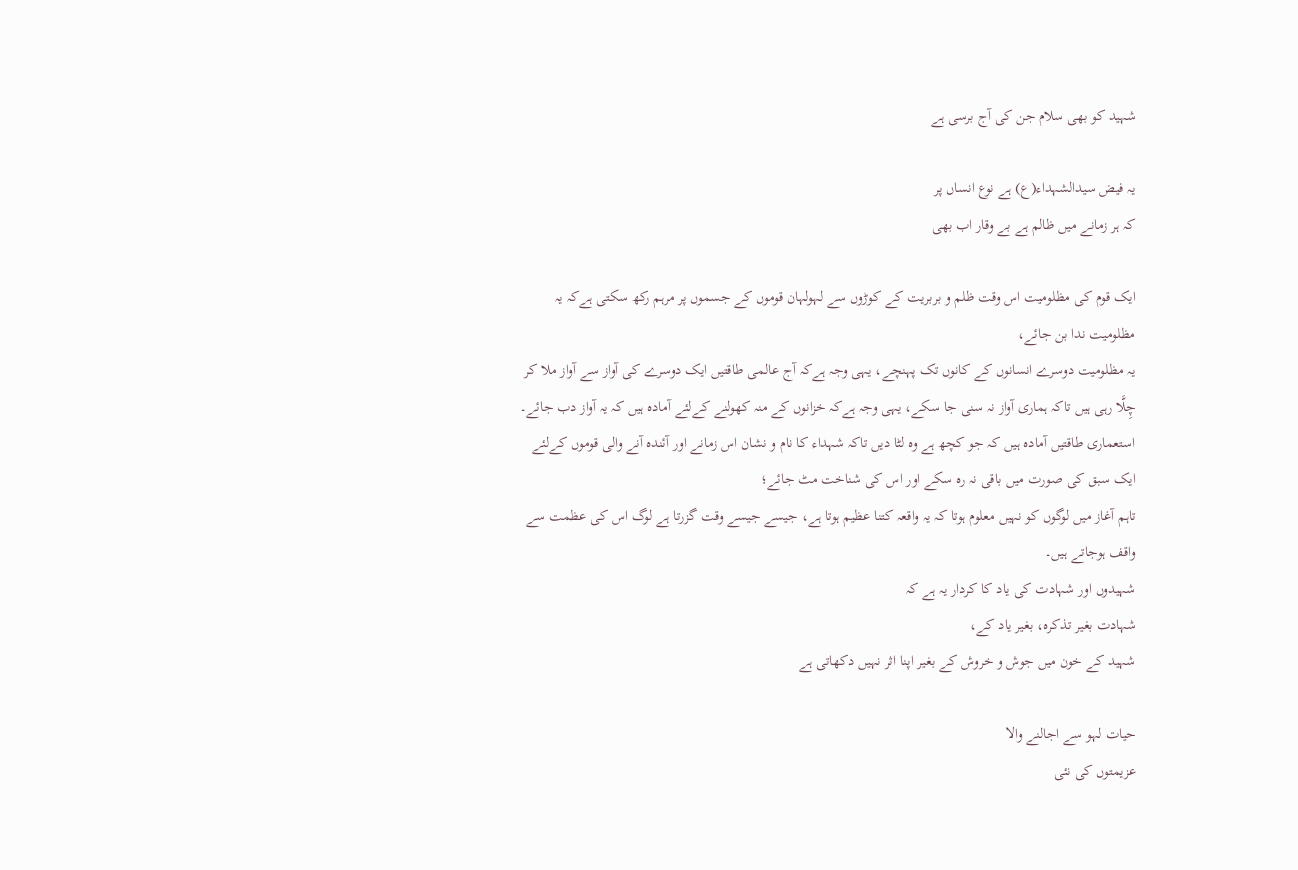شہید کو بھی سلام جن کی آج برسی ہے

یہ فیض سیدالشہداء(ع) ہے نوع انساں پر
کہ ہر زمانے میں ظالم ہے بے وقار اب بھی

ایک قوم کی مظلومیت اس وقت ظلم و بربریت کے کوڑوں سے لہولہان قوموں کے جسموں پر مرہم رکھ سکتی ہےکہ یہ مظلومیت ندا بن جائے،
یہ مظلومیت دوسرے انسانوں کے کانوں تک پہنچے، یہی وجہ ہےکہ آج عالمی طاقتیں ایک دوسرے کی آواز سے آواز ملا کر چِلَّا رہی ہیں تاکہ ہماری آواز نہ سنی جا سکے، یہی وجہ ہےکہ خزانوں کے منہ کھولنے کےلئے آمادہ ہیں کہ یہ آواز دب جائے۔
استعماری طاقتیں آمادہ ہیں کہ جو کچھ ہے وہ لٹا دیں تاکہ شہداء کا نام و نشان اس زمانے اور آئندہ آنے والی قوموں کےلئے ایک سبق کی صورت میں باقی نہ رہ سکے اور اس کی شناخت مٹ جائے؛
تاہم آغاز میں لوگوں کو نہیں معلوم ہوتا کہ یہ واقعہ کتنا عظیم ہوتا ہے، جیسے جیسے وقت گزرتا ہے لوگ اس کی عظمت سے واقف ہوجاتے ہیں۔
شہیدوں اور شہادت کی یاد کا کردار یہ ہے کہ
شہادت بغیر تذکرہ، بغیر یاد کے،
شہید کے خون میں جوش و خروش کے بغیر اپنا اثر نہیں دکھاتی ہے

حیات لہو سے اجالنے والا
عزیمتوں کی نئی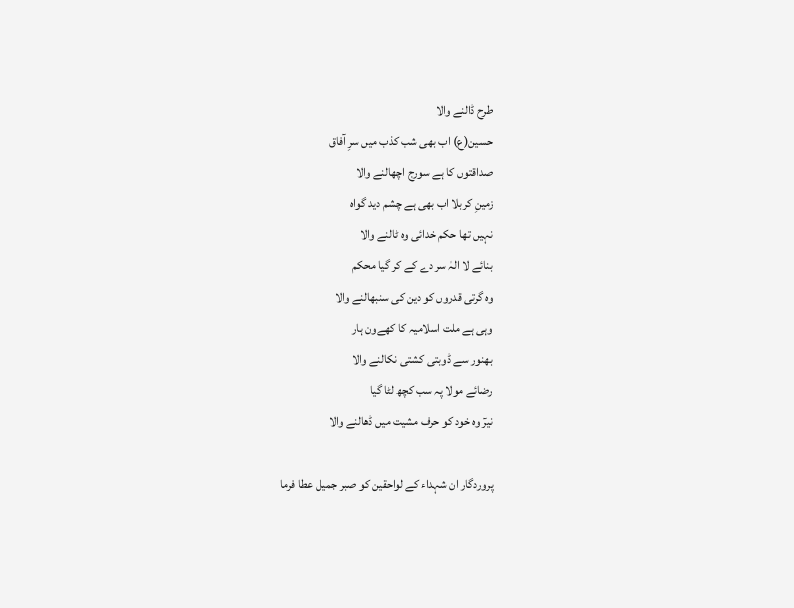طرح ڈالنے والا
حسین(ع) اب بھی شب کذب میں سرِ آفاق
صداقتوں کا ہے سورج اچھالنے والا
زمینِ کربلا اب بھی ہے چشم دید گواہ
نہیں تھا حکم خدائی وہ ٹالنے والا
بنائے لا الہٰ سر دے کے کر گیا محکم
وہ گرتی قدروں کو دین کی سنبھالنے والا
وہی ہے ملت اسلامیہ کا کھےون ہار
بھنور سے ڈوبتی کشتی نکالنے والا
رضائے مولا پہ سب کچھ لٹا گیا
نيرٓ وہ خود کو حرف مشیت میں ڈھالنے والا

پروردگار ان شہداء کے لواحقین کو صبر جمیل عطا فرما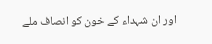اور ان شہداء کے خون کو انصاف ملے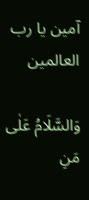آمین یا رب العالمین

وَالسَّلَامُ عَلٰى مَنِ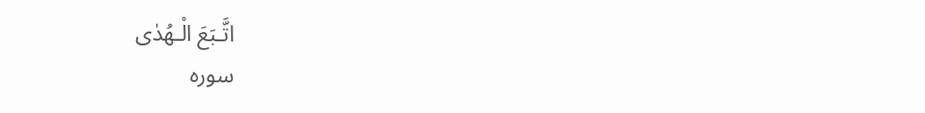اتَّـبَعَ الْـهُدٰی
سورہ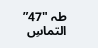طہ "47”
التماسِ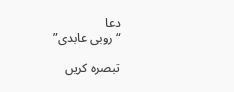دعا
“روبی عابدی”

تبصرہ کریں